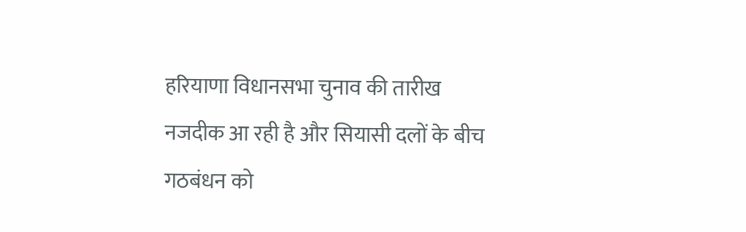हरियाणा विधानसभा चुनाव की तारीख नजदीक आ रही है और सियासी दलों के बीच गठबंधन को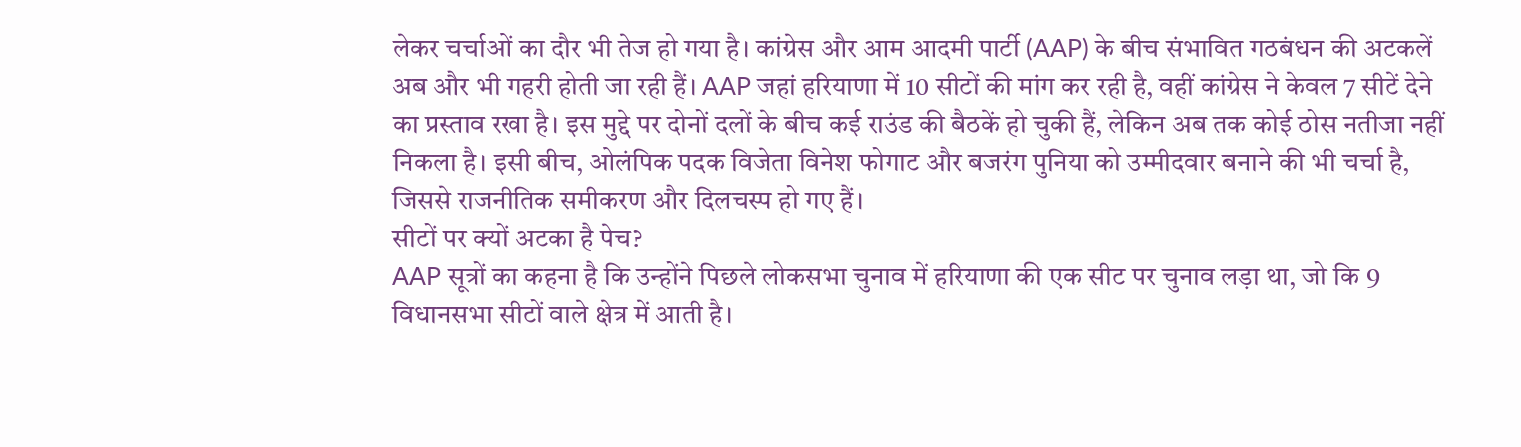लेकर चर्चाओं का दौर भी तेज हो गया है। कांग्रेस और आम आदमी पार्टी (AAP) के बीच संभावित गठबंधन की अटकलें अब और भी गहरी होती जा रही हैं। AAP जहां हरियाणा में 10 सीटों की मांग कर रही है, वहीं कांग्रेस ने केवल 7 सीटें देने का प्रस्ताव रखा है। इस मुद्दे पर दोनों दलों के बीच कई राउंड की बैठकें हो चुकी हैं, लेकिन अब तक कोई ठोस नतीजा नहीं निकला है। इसी बीच, ओलंपिक पदक विजेता विनेश फोगाट और बजरंग पुनिया को उम्मीदवार बनाने की भी चर्चा है, जिससे राजनीतिक समीकरण और दिलचस्प हो गए हैं।
सीटों पर क्यों अटका है पेच?
AAP सूत्रों का कहना है कि उन्होंने पिछले लोकसभा चुनाव में हरियाणा की एक सीट पर चुनाव लड़ा था, जो कि 9 विधानसभा सीटों वाले क्षेत्र में आती है।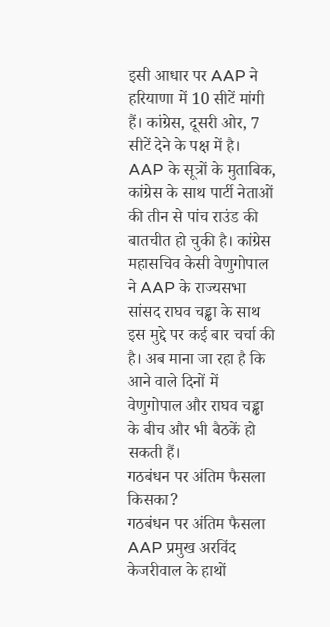इसी आधार पर AAP ने हरियाणा में 10 सीटें मांगी हैं। कांग्रेस, दूसरी ओर, 7 सीटें देने के पक्ष में है। AAP के सूत्रों के मुताबिक, कांग्रेस के साथ पार्टी नेताओं की तीन से पांच राउंड की बातचीत हो चुकी है। कांग्रेस महासचिव केसी वेणुगोपाल ने AAP के राज्यसभा सांसद राघव चड्ढा के साथ इस मुद्दे पर कई बार चर्चा की है। अब माना जा रहा है कि आने वाले दिनों में वेणुगोपाल और राघव चड्ढा के बीच और भी बैठकें हो सकती हैं।
गठबंधन पर अंतिम फैसला किसका?
गठबंधन पर अंतिम फैसला AAP प्रमुख अरविंद केजरीवाल के हाथों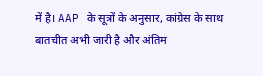में है। AAP के सूत्रों के अनुसार, कांग्रेस के साथ बातचीत अभी जारी है और अंतिम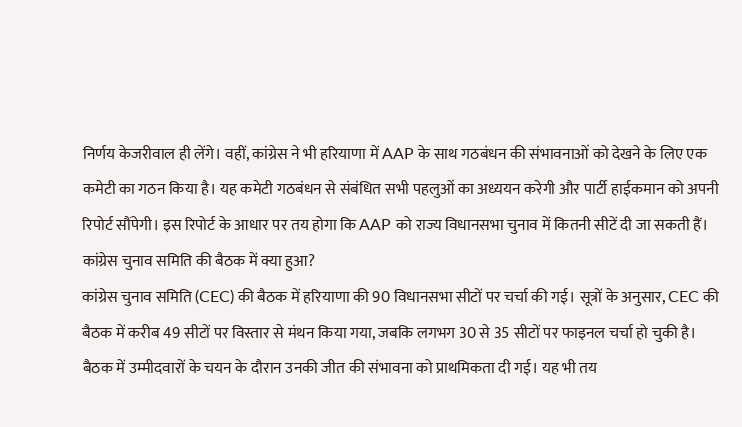निर्णय केजरीवाल ही लेंगे। वहीं, कांग्रेस ने भी हरियाणा में AAP के साथ गठबंधन की संभावनाओं को देखने के लिए एक कमेटी का गठन किया है। यह कमेटी गठबंधन से संबंधित सभी पहलुओं का अध्ययन करेगी और पार्टी हाईकमान को अपनी रिपोर्ट सौंपेगी। इस रिपोर्ट के आधार पर तय होगा कि AAP को राज्य विधानसभा चुनाव में कितनी सीटें दी जा सकती हैं।
कांग्रेस चुनाव समिति की बैठक में क्या हुआ?
कांग्रेस चुनाव समिति (CEC) की बैठक में हरियाणा की 90 विधानसभा सीटों पर चर्चा की गई। सूत्रों के अनुसार, CEC की बैठक में करीब 49 सीटों पर विस्तार से मंथन किया गया, जबकि लगभग 30 से 35 सीटों पर फाइनल चर्चा हो चुकी है। बैठक में उम्मीदवारों के चयन के दौरान उनकी जीत की संभावना को प्राथमिकता दी गई। यह भी तय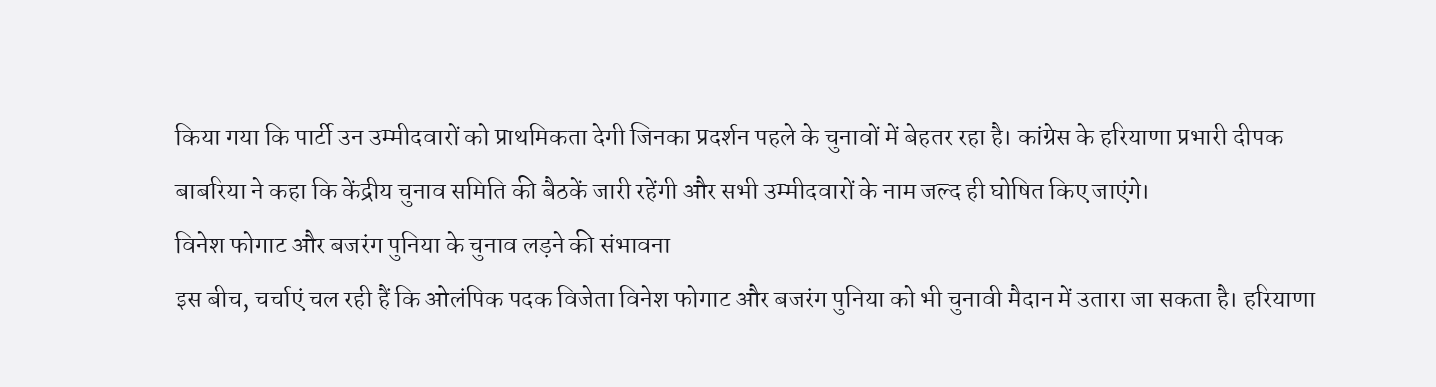किया गया कि पार्टी उन उम्मीदवारों को प्राथमिकता देगी जिनका प्रदर्शन पहले के चुनावों में बेहतर रहा है। कांग्रेस के हरियाणा प्रभारी दीपक बाबरिया ने कहा कि केंद्रीय चुनाव समिति की बैठकें जारी रहेंगी और सभी उम्मीदवारों के नाम जल्द ही घोषित किए जाएंगे।
विनेश फोगाट और बजरंग पुनिया के चुनाव लड़ने की संभावना
इस बीच, चर्चाएं चल रही हैं कि ओलंपिक पदक विजेता विनेश फोगाट और बजरंग पुनिया को भी चुनावी मैदान में उतारा जा सकता है। हरियाणा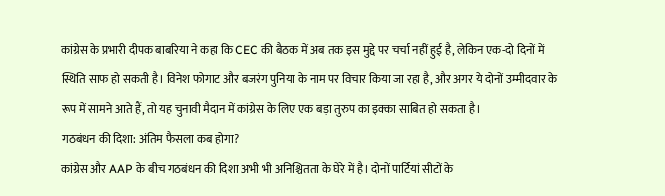कांग्रेस के प्रभारी दीपक बाबरिया ने कहा कि CEC की बैठक में अब तक इस मुद्दे पर चर्चा नहीं हुई है, लेकिन एक-दो दिनों में स्थिति साफ हो सकती है। विनेश फोगाट और बजरंग पुनिया के नाम पर विचार किया जा रहा है, और अगर ये दोनों उम्मीदवार के रूप में सामने आते हैं, तो यह चुनावी मैदान में कांग्रेस के लिए एक बड़ा तुरुप का इक्का साबित हो सकता है।
गठबंधन की दिशा: अंतिम फैसला कब होगा?
कांग्रेस और AAP के बीच गठबंधन की दिशा अभी भी अनिश्चितता के घेरे में है। दोनों पार्टियां सीटों के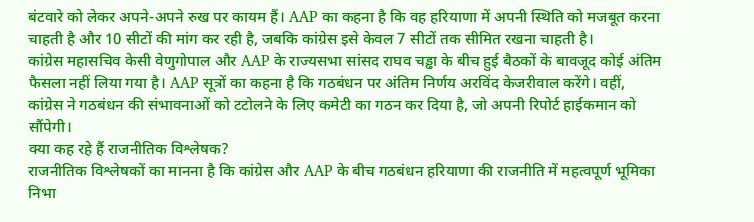बंटवारे को लेकर अपने-अपने रुख पर कायम हैं। AAP का कहना है कि वह हरियाणा में अपनी स्थिति को मजबूत करना चाहती है और 10 सीटों की मांग कर रही है, जबकि कांग्रेस इसे केवल 7 सीटों तक सीमित रखना चाहती है।
कांग्रेस महासचिव केसी वेणुगोपाल और AAP के राज्यसभा सांसद राघव चड्ढा के बीच हुई बैठकों के बावजूद कोई अंतिम फैसला नहीं लिया गया है। AAP सूत्रों का कहना है कि गठबंधन पर अंतिम निर्णय अरविंद केजरीवाल करेंगे। वहीं, कांग्रेस ने गठबंधन की संभावनाओं को टटोलने के लिए कमेटी का गठन कर दिया है, जो अपनी रिपोर्ट हाईकमान को सौंपेगी।
क्या कह रहे हैं राजनीतिक विश्लेषक?
राजनीतिक विश्लेषकों का मानना है कि कांग्रेस और AAP के बीच गठबंधन हरियाणा की राजनीति में महत्वपूर्ण भूमिका निभा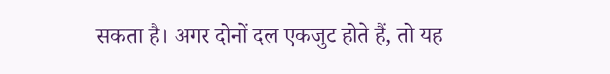सकता है। अगर दोनों दल एकजुट होते हैं, तो यह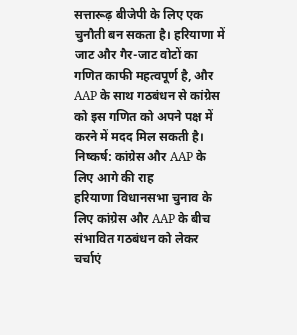सत्तारूढ़ बीजेपी के लिए एक चुनौती बन सकता है। हरियाणा में जाट और गैर-जाट वोटों का गणित काफी महत्वपूर्ण है, और AAP के साथ गठबंधन से कांग्रेस को इस गणित को अपने पक्ष में करने में मदद मिल सकती है।
निष्कर्ष: कांग्रेस और AAP के लिए आगे की राह
हरियाणा विधानसभा चुनाव के लिए कांग्रेस और AAP के बीच संभावित गठबंधन को लेकर चर्चाएं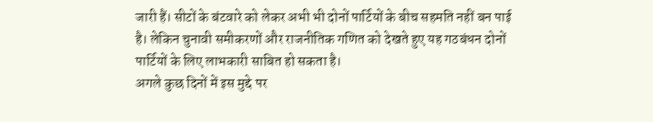जारी हैं। सीटों के बंटवारे को लेकर अभी भी दोनों पार्टियों के बीच सहमति नहीं बन पाई है। लेकिन चुनावी समीकरणों और राजनीतिक गणित को देखते हुए यह गठबंधन दोनों पार्टियों के लिए लाभकारी साबित हो सकता है।
अगले कुछ दिनों में इस मुद्दे पर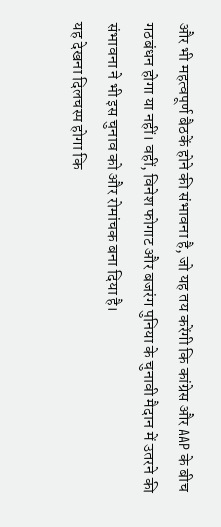और भी महत्वपूर्ण बैठकें होने की संभावना है, जो यह तय करेंगी कि कांग्रेस और AAP के बीच गठबंधन होगा या नहीं। वहीं, विनेश फोगाट और बजरंग पुनिया के चुनावी मैदान में उतरने की संभावना ने भी इस चुनाव को और रोमांचक बना दिया है।
यह देखना दिलचस्प होगा कि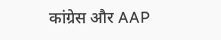कांग्रेस और AAP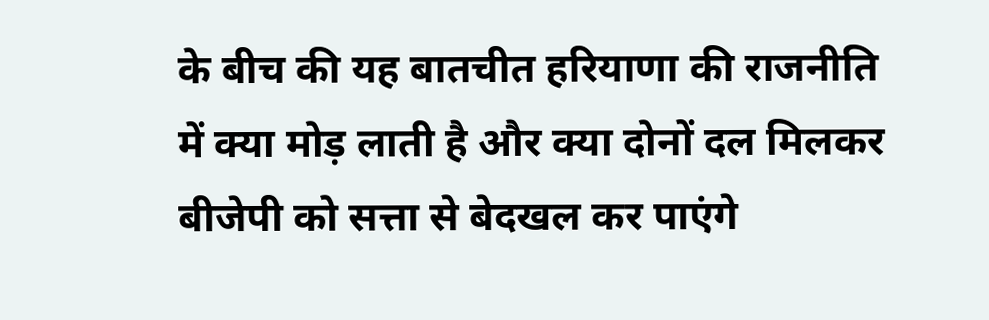के बीच की यह बातचीत हरियाणा की राजनीति में क्या मोड़ लाती है और क्या दोनों दल मिलकर बीजेपी को सत्ता से बेदखल कर पाएंगे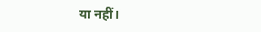या नहीं।